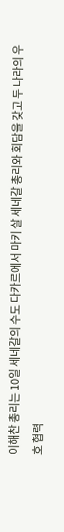이해찬 총리는 10일 세네갈의 수도 다카르에서 마키 살 세네갈 총리와 회담을 갖고 두 나라의 우호 협력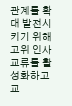관계를 확대 발전시키기 위해 고위 인사 교류를 활성화하고 교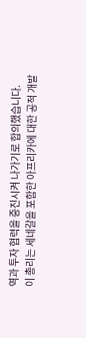역과 투자 협력을 증진시켜 나가기로 합의했습니다.
이 총리는 세네갈을 포함한 아프리카에 대한 공적 개발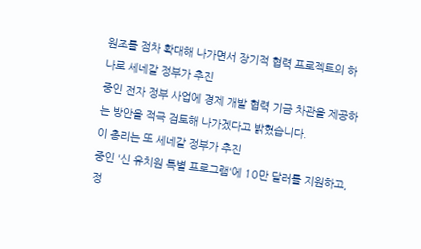원조를 점차 확대해 나가면서 장기적 협력 프로젝트의 하나로 세네갈 정부가 추진
중인 전자 정부 사업에 경제 개발 협력 기금 차관을 제공하는 방안을 적극 검토해 나가겠다고 밝혔습니다.
이 총리는 또 세네갈 정부가 추진
중인 '신 유치원 특별 프로그램'에 10만 달러를 지원하고, 정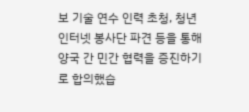보 기술 연수 인력 초청, 청년 인터넷 봉사단 파견 등을 통해 양국 간 민간 협력을 증진하기로 합의했습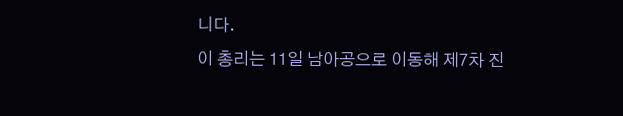니다.
이 총리는 11일 남아공으로 이동해 제7차 진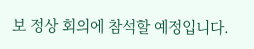보 정상 회의에 참석할 예정입니다.